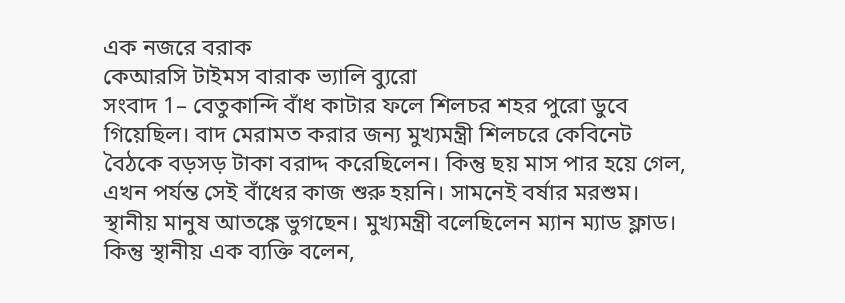এক নজরে বরাক
কেআরসি টাইমস বারাক ভ্যালি ব্যুরো
সংবাদ 1– বেতুকান্দি বাঁধ কাটার ফলে শিলচর শহর পুরো ডুবে গিয়েছিল। বাদ মেরামত করার জন্য মুখ্যমন্ত্রী শিলচরে কেবিনেট বৈঠকে বড়সড় টাকা বরাদ্দ করেছিলেন। কিন্তু ছয় মাস পার হয়ে গেল, এখন পর্যন্ত সেই বাঁধের কাজ শুরু হয়নি। সামনেই বর্ষার মরশুম। স্থানীয় মানুষ আতঙ্কে ভুগছেন। মুখ্যমন্ত্রী বলেছিলেন ম্যান ম্যাড ফ্লাড। কিন্তু স্থানীয় এক ব্যক্তি বলেন,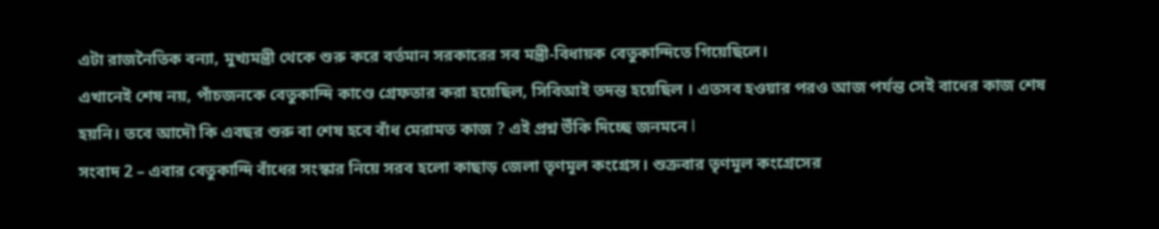এটা রাজনৈতিক বন্যা, মুখ্যমন্ত্রী থেকে শুরু করে বর্তমান সরকারের সব মন্ত্রী-বিধায়ক বেতুকান্দিতে গিয়েছিলে।
এখানেই শেষ নয়, পাঁচজনকে বেতুকান্দি কাণ্ডে গ্রেফতার করা হয়েছিল, সিবিআই তদন্ত হয়েছিল । এতসব হওয়ার পরও আজ পর্যন্ত সেই বাধের কাজ শেষ হয়নি। তবে আদৌ কি এবছর শুরু বা শেষ হবে বাঁধ মেরামত কাজ ? এই প্রশ্ন উঁকি দিচ্ছে জনমনে l
সংবাদ 2 – এবার বেতুকান্দি বাঁধের সংস্কার নিয়ে সরব হলো কাছাড় জেলা তৃণমূল কংগ্রেস। শুক্রবার তৃণমূল কংগ্রেসের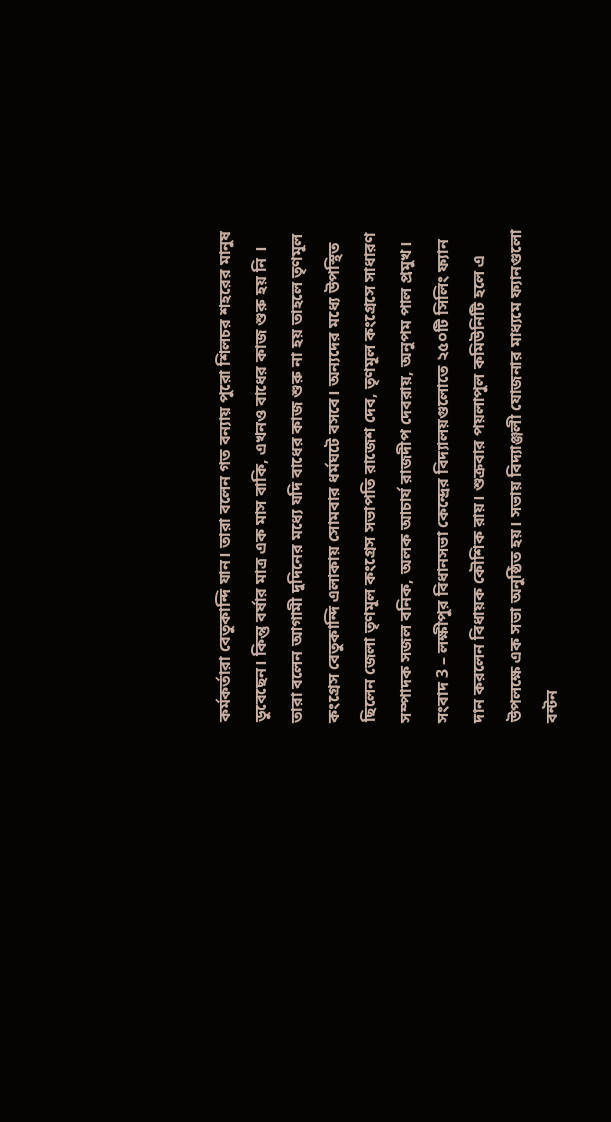কর্মকর্তারা বেতুকান্দি যান। তারা বলেন গত বন্যায় পুরো শিলচর শহরের মানুষ ডুবেছেন। কিন্তু বর্ষার মাত্র এক মাস বাকি, এখনও বাধের কাজ শুরু হয় নি । তারা বলেন আগামী দুদিনের মধ্যে যদি বাধের কাজ শুরু না হয় তাহলে তৃণমূল কংগ্রেস বেতুকান্দি এলাকায় সোমবার ধর্মঘটে বসবে। অন্যদের মধ্যে উপস্থিত ছিলেন জেলা তৃণমূল কংগ্রেস সভাপতি রাজেশ দেব, তৃণমূল কংগ্রেসে সাধারণ সম্পাদক সজল বনিক, অলক আচার্য রাজদীপ দেবরায়, অনুপম পাল প্রমুখ।
সংবাদ 3 – লক্ষীপুর বিধানসভা কেন্দ্রের বিদ্যালয়গুলোতে ২৫০টি সিলিং ফ্যান দান করলেন বিধায়ক কৌশিক রায়। শুক্রবার পয়লাপুল কমিউনিটি হলে এ উপলক্ষে এক সভা অনুষ্ঠিত হয়। সভায় বিদ্যাঞ্জলী যোজনার মাধ্যমে ফ্যানগুলো বন্টন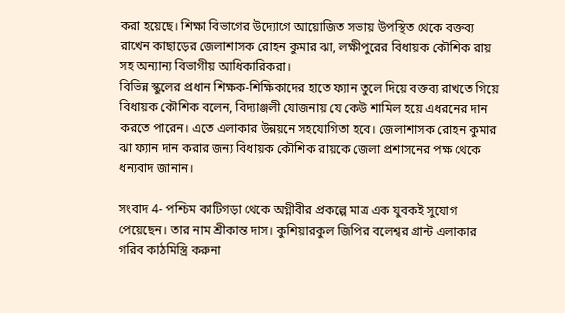করা হয়েছে। শিক্ষা বিভাগের উদ্যোগে আয়োজিত সভায় উপস্থিত থেকে বক্তব্য রাখেন কাছাড়ের জেলাশাসক রোহন কুমার ঝা, লক্ষীপুরের বিধায়ক কৌশিক রায় সহ অন্যান্য বিভাগীয় আধিকারিকরা।
বিভিন্ন স্কুলের প্রধান শিক্ষক-শিক্ষিকাদের হাতে ফ্যান তুলে দিয়ে বক্তব্য রাখতে গিয়ে বিধায়ক কৌশিক বলেন, বিদ্যাঞ্জলী যোজনায় যে কেউ শামিল হয়ে এধরনের দান করতে পারেন। এতে এলাকার উন্নয়নে সহযোগিতা হবে। জেলাশাসক রোহন কুমার ঝা ফ্যান দান করার জন্য বিধায়ক কৌশিক রায়কে জেলা প্রশাসনের পক্ষ থেকে ধন্যবাদ জানান।

সংবাদ 4- পশ্চিম কাটিগড়া থেকে অগ্নীবীর প্রকল্পে মাত্র এক যুবকই সুযোগ পেয়েছেন। তার নাম শ্রীকান্ত দাস। কুশিয়ারকুল জিপির বলেশ্বর গ্রান্ট এলাকার গরিব কাঠমিস্ত্রি করুনা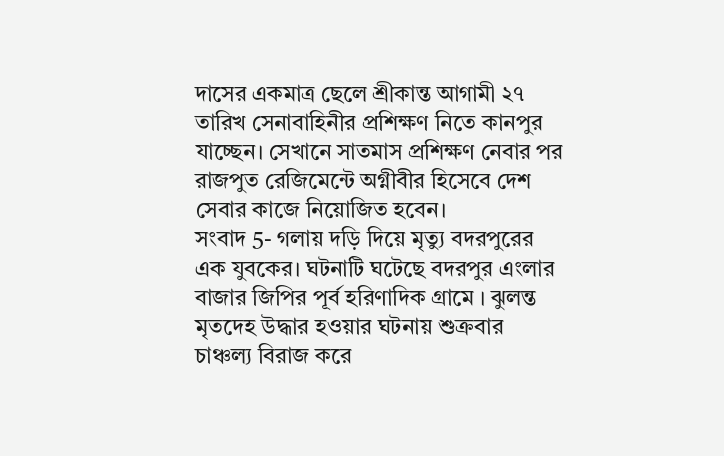দাসের একমাত্র ছেলে শ্রীকান্ত আগামী ২৭ তারিখ সেনাবাহিনীর প্রশিক্ষণ নিতে কানপুর যাচ্ছেন। সেখানে সাতমাস প্রশিক্ষণ নেবার পর রাজপুত রেজিমেন্টে অগ্নীবীর হিসেবে দেশ সেবার কাজে নিয়োজিত হবেন।
সংবাদ 5- গলায় দড়ি দিয়ে মৃত্যু বদরপুরের এক যুবকের। ঘটনাটি ঘটেছে বদরপুর এংলার বাজার জিপির পূর্ব হরিণাদিক গ্রামে । ঝুলন্ত মৃতদেহ উদ্ধার হওয়ার ঘটনায় শুক্রবার চাঞ্চল্য বিরাজ করে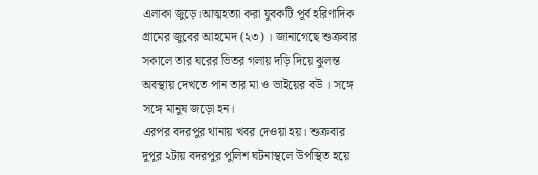এলাকা জুড়ে।আত্মহত্যা করা যুবকটি পূর্ব হরিণাদিক গ্রামের জুবের আহমেদ (২৩) । জানাগেছে শুক্রবার সকালে তার ঘরের ভিতর গলায় দড়ি দিয়ে ঝুলন্ত অবস্থায় দেখতে পান তার মা ও ভাইয়ের বউ । সঙ্গে সঙ্গে মানুষ জড়ো হন।
এরপর বদরপুর থানায় খবর দেওয়া হয়। শুক্রবার দুপুর ২টায় বদরপুর পুলিশ ঘটনাস্থলে উপস্থিত হয়ে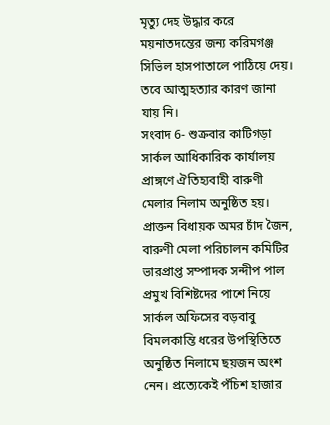মৃত্যু দেহ উদ্ধার করে ময়নাতদন্তের জন্য করিমগঞ্জ সিভিল হাসপাতালে পাঠিয়ে দেয়। তবে আত্মহত্যার কারণ জানা যায় নি।
সংবাদ 6- শুক্রবার কাটিগড়া সার্কল আধিকারিক কার্যালয় প্রাঙ্গণে ঐতিহ্যবাহী বারুণী মেলার নিলাম অনুষ্ঠিত হয়। প্রাক্তন বিধায়ক অমর চাঁদ জৈন, বারুণী মেলা পরিচালন কমিটির ভারপ্রাপ্ত সম্পাদক সন্দীপ পাল প্রমুখ বিশিষ্টদের পাশে নিয়ে সার্কল অফিসের বড়বাবু বিমলকান্তি ধরের উপস্থিতিতে অনুষ্ঠিত নিলামে ছয়জন অংশ নেন। প্রত্যেকেই পঁচিশ হাজার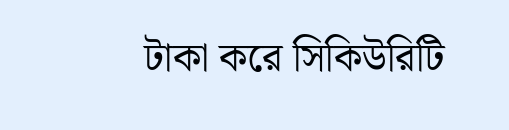টাকা করে সিকিউরিটি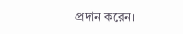প্রদান করেন।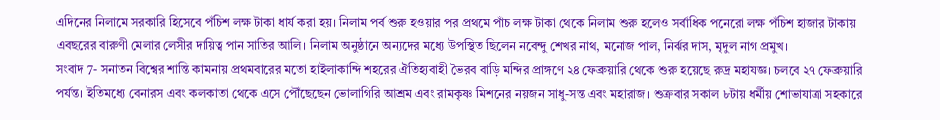এদিনের নিলামে সরকারি হিসেবে পঁচিশ লক্ষ টাকা ধার্য করা হয়। নিলাম পর্ব শুরু হওয়ার পর প্রথমে পাঁচ লক্ষ টাকা থেকে নিলাম শুরু হলেও সর্বাধিক পনেরো লক্ষ পঁচিশ হাজার টাকায় এবছরের বারুণী মেলার লেসীর দায়িত্ব পান সাতির আলি। নিলাম অনুষ্ঠানে অন্যদের মধ্যে উপস্থিত ছিলেন নবেন্দু শেখর নাথ, মনোজ পাল, নির্ঝর দাস, মৃদুল নাগ প্রমুখ।
সংবাদ 7- সনাতন বিশ্বের শান্তি কামনায় প্রথমবারের মতো হাইলাকান্দি শহরের ঐতিহ্যবাহী ভৈরব বাড়ি মন্দির প্রাঙ্গণে ২৪ ফেব্রুয়ারি থেকে শুরু হয়েছে রুদ্র মহাযজ্ঞ। চলবে ২৭ ফেব্রুয়ারি পর্যন্ত। ইতিমধ্যে বেনারস এবং কলকাতা থেকে এসে পৌঁছেছেন ভোলাগিরি আশ্রম এবং রামকৃষ্ণ মিশনের নয়জন সাধু-সন্ত এবং মহারাজ। শুক্রবার সকাল ৮টায় ধর্মীয় শোভাযাত্রা সহকারে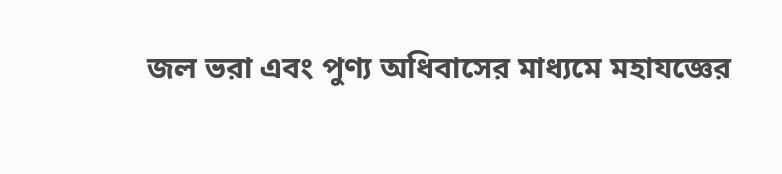জল ভরা এবং পুণ্য অধিবাসের মাধ্যমে মহাযজ্ঞের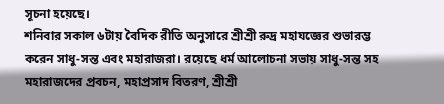সূচনা হয়েছে।
শনিবার সকাল ৬টায় বৈদিক রীতি অনুসারে শ্রীশ্রী রুদ্র মহাযজ্ঞের শুভারম্ভ করেন সাধু-সন্ত এবং মহারাজরা। রয়েছে ধর্ম আলোচনা সভায় সাধু-সন্ত সহ মহারাজদের প্রবচন, মহাপ্রসাদ বিতরণ, শ্রীশ্রী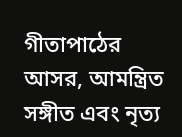গীতাপাঠের আসর, আমন্ত্রিত সঙ্গীত এবং নৃত্য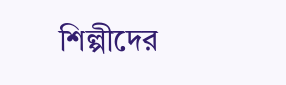শিল্পীদের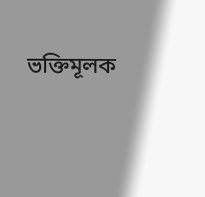ভক্তিমূলক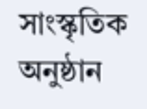সাংস্কৃতিক অনুষ্ঠান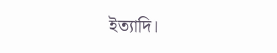ইত্যাদি।